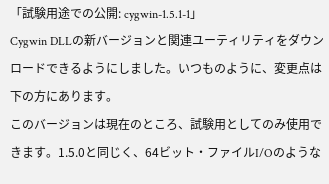「試験用途での公開: cygwin-1.5.1-1」
Cygwin DLLの新バージョンと関連ユーティリティをダウンロードできるようにしました。いつものように、変更点は下の方にあります。
このバージョンは現在のところ、試験用としてのみ使用できます。1.5.0と同じく、64ビット・ファイルI/Oのような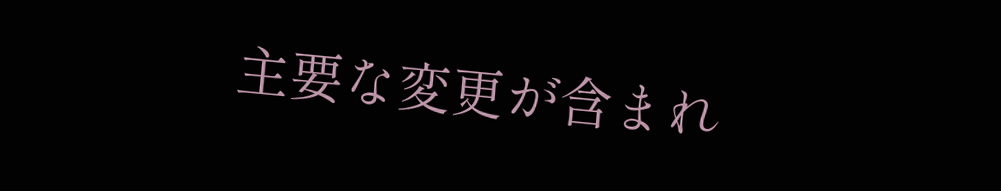主要な変更が含まれ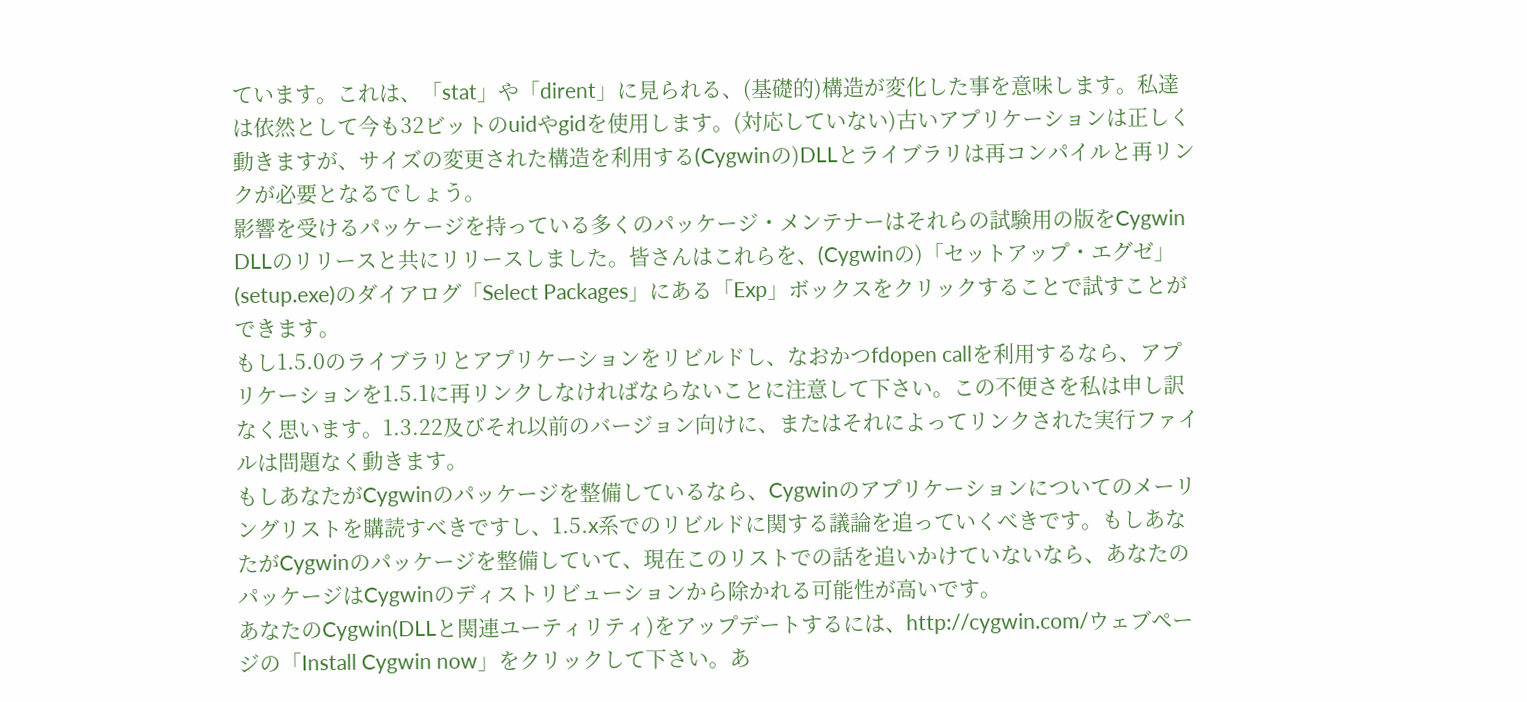ています。これは、「stat」や「dirent」に見られる、(基礎的)構造が変化した事を意味します。私達は依然として今も32ビットのuidやgidを使用します。(対応していない)古いアプリケーションは正しく動きますが、サイズの変更された構造を利用する(Cygwinの)DLLとライブラリは再コンパイルと再リンクが必要となるでしょう。
影響を受けるパッケージを持っている多くのパッケージ・メンテナーはそれらの試験用の版をCygwin DLLのリリースと共にリリースしました。皆さんはこれらを、(Cygwinの)「セットアップ・エグゼ」(setup.exe)のダイアログ「Select Packages」にある「Exp」ボックスをクリックすることで試すことができます。
もし1.5.0のライブラリとアプリケーションをリビルドし、なおかつfdopen callを利用するなら、アプリケーションを1.5.1に再リンクしなければならないことに注意して下さい。この不便さを私は申し訳なく思います。1.3.22及びそれ以前のバージョン向けに、またはそれによってリンクされた実行ファイルは問題なく動きます。
もしあなたがCygwinのパッケージを整備しているなら、Cygwinのアプリケーションについてのメーリングリストを購読すべきですし、1.5.x系でのリビルドに関する議論を追っていくべきです。もしあなたがCygwinのパッケージを整備していて、現在このリストでの話を追いかけていないなら、あなたのパッケージはCygwinのディストリビューションから除かれる可能性が高いです。
あなたのCygwin(DLLと関連ユーティリティ)をアップデートするには、http://cygwin.com/ウェブページの「Install Cygwin now」をクリックして下さい。あ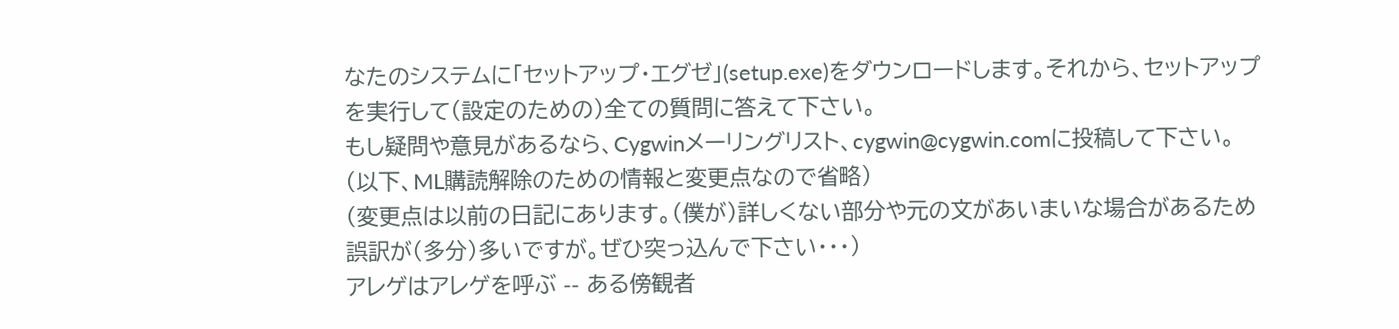なたのシステムに「セットアップ・エグゼ」(setup.exe)をダウンロードします。それから、セットアップを実行して(設定のための)全ての質問に答えて下さい。
もし疑問や意見があるなら、Cygwinメーリングリスト、cygwin@cygwin.comに投稿して下さい。
(以下、ML購読解除のための情報と変更点なので省略)
(変更点は以前の日記にあります。(僕が)詳しくない部分や元の文があいまいな場合があるため誤訳が(多分)多いですが。ぜひ突っ込んで下さい・・・)
アレゲはアレゲを呼ぶ -- ある傍観者